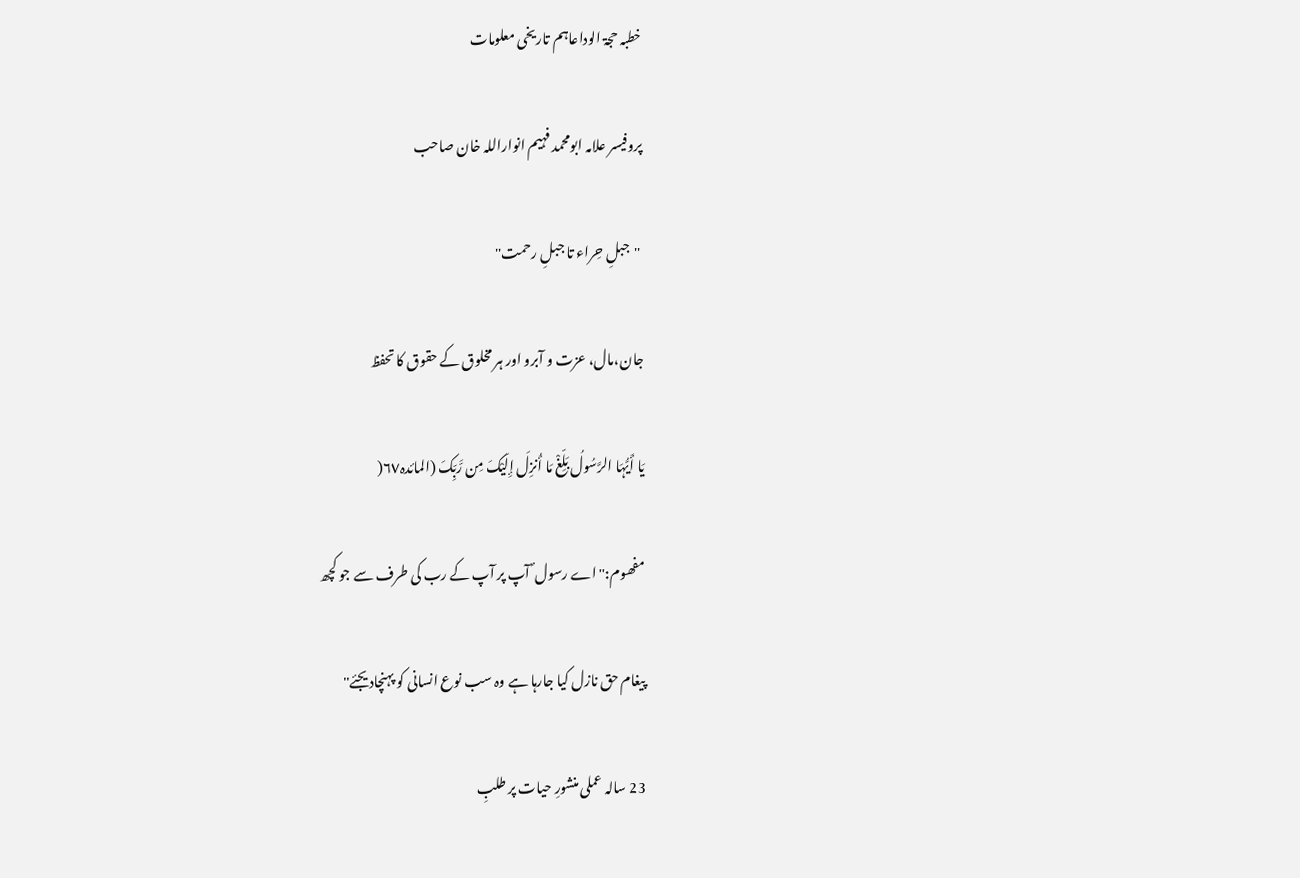خطبہ حجۃ الوداعاہم تاریخی معلومات

پروفیسر علامہ ابومحمد فہیم انواراللہ خان صاحب

 ''جبلِ حِراء تا جبلِ رحمت''

جان،مال، عزت و آبرو اور ہر مخلوق کے حقوق کا تحفظ

یَا أَیُّہَا الرَّسُولُ بَلِّغْ مَا أُنزِلَ إِلَیْکَ مِن رَّبِّکَ (المائدہ٦٧(

مفھوم:''اے رسول ؐ آپ پر آپ کے رب کی طرف سے جو کچھ

پیغام حق نازل کیا جارہا ہے وہ سب نوع انسانی کو پہنچادیجئے''

23 سالہ عملی منشورِ حیات پر طلبِ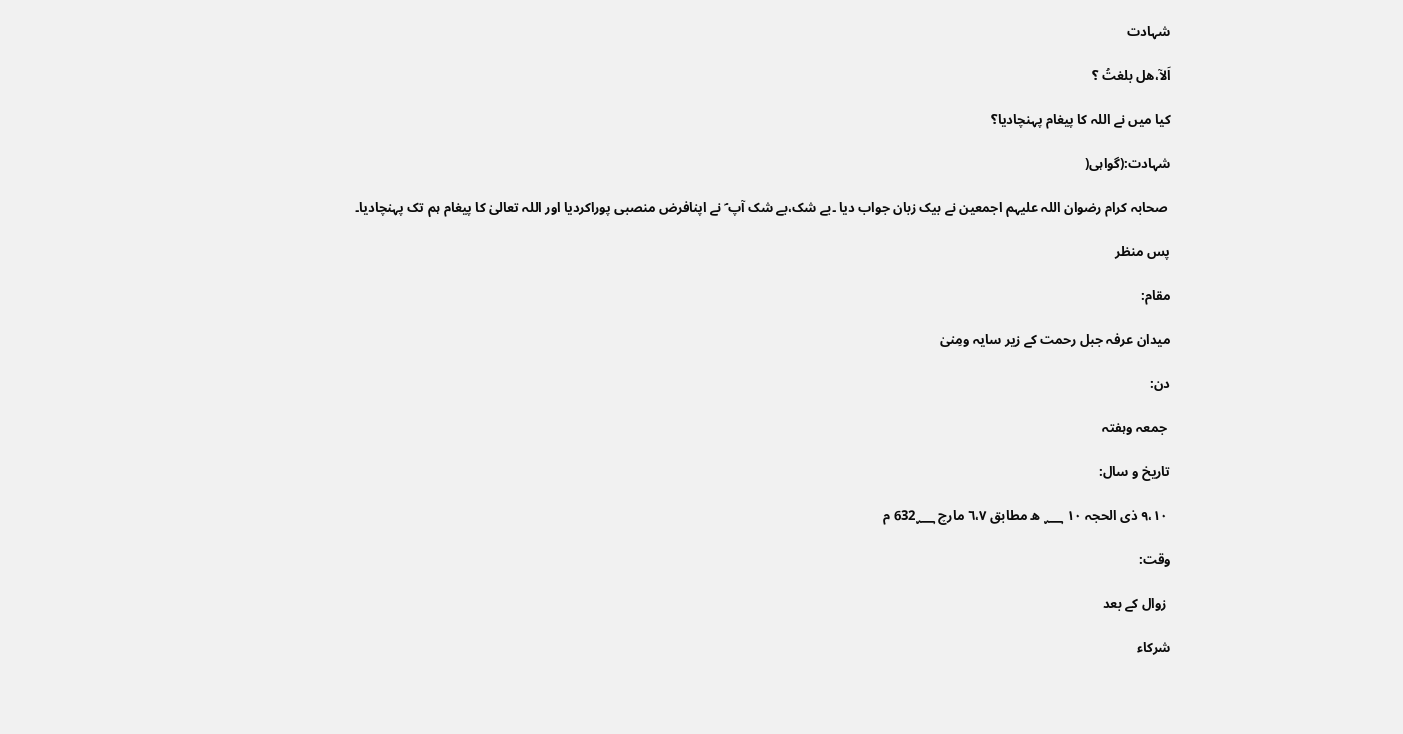شہادت

اَلآ،ھل بلغتُ ؟

کیا میں نے اللہ کا پیغام پہنچادیا؟

شہادت:(گواہی(

 صحابہ کرام رضوان اللہ علیہم اجمعین نے بیک زبان جواب دیا ۔بے شک،بے شک آپ ؐ نے اپنافرض منصبی پوراکردیا اور اللہ تعالیٰ کا پیغام ہم تک پہنچادیا۔

پس منظر

مقام:

میدان عرفہ جبل رحمت کے زیر سایہ ومِنیٰ

دن:

 جمعہ وہفتہ

تاریخ و سال:

 ٩،١٠ ذی الحجہ ١٠ ؁ ھ مطابق ٦،٧ مارچ 632؁ م

وقت:

 زوال کے بعد

شرکاء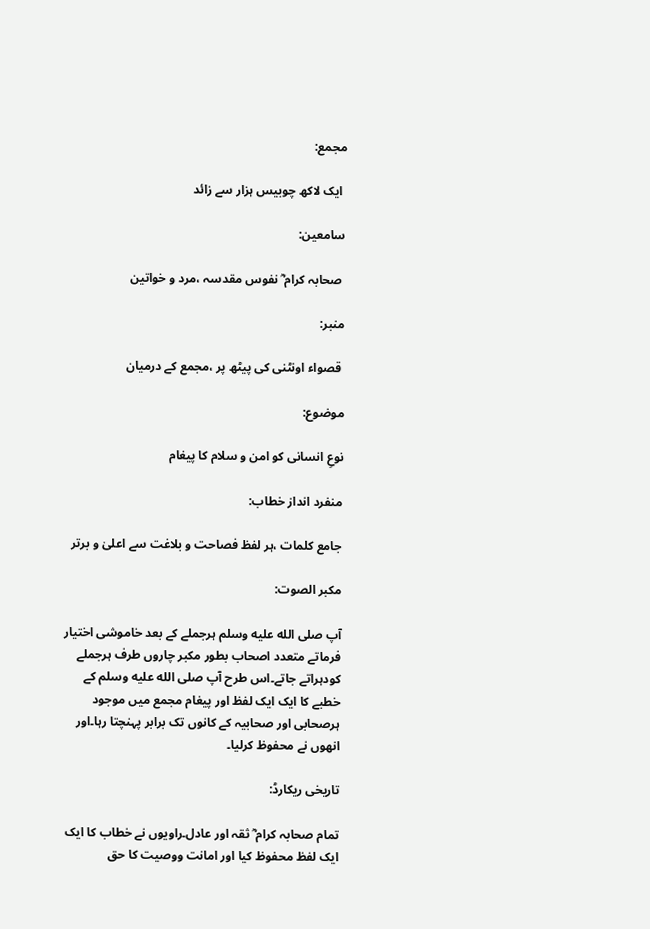مجمع:

 ایک لاکھ چوبیس ہزار سے زائد

سامعین:

 صحابہ کرام ؓ نفوس مقدسہ ،مرد و خواتین

منبر:

 قصواء اونٹنی کی پیٹھ پر ،مجمع کے درمیان

موضوع:

نوعِ انسانی کو امن و سلام کا پیغام

منفرد انداز خطاب:

جامع کلمات ،ہر لفظ فصاحت و بلاغت سے اعلیٰ و برتر

مکبر الصوت:

آپ صلى الله عليه وسلم ہرجملے کے بعد خاموشی اختیار فرماتے متعدد اصحاب بطور مکبر چاروں طرف ہرجملے کودہراتے جاتے۔اس طرح آپ صلى الله عليه وسلم کے خطبے کا ایک ایک لفظ اور پیغام مجمع میں موجود ہرصحابی اور صحابیہ کے کانوں تک برابر پہنچتا رہا۔اور انھوں نے محفوظ کرلیا۔

تاریخی ریکارڈ:

تمام صحابہ کرام ؓ ثقہ اور عادل۔راویوں نے خطاب کا ایک ایک لفظ محفوظ کیا اور امانت ووصیت کا حق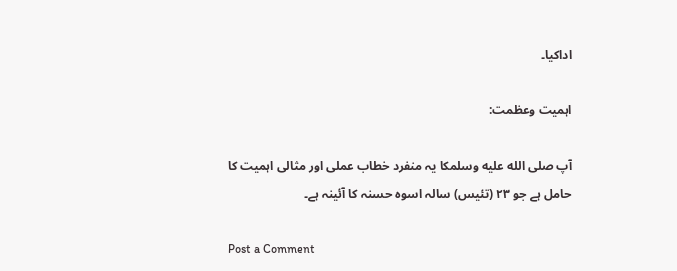اداکیا۔

اہمیت وعظمت:

آپ صلى الله عليه وسلمکا یہ منفرد خطاب عملی اور مثالی اہمیت کا حامل ہے جو ٢٣ (تئیس) سالہ اسوہ حسنہ کا آئینہ ہے۔

Post a Comment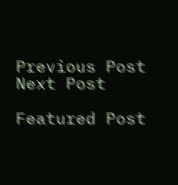Previous Post Next Post

Featured Post